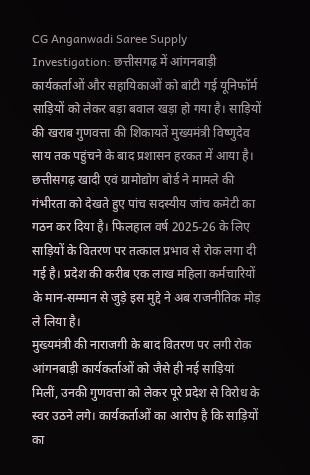CG Anganwadi Saree Supply Investigation: छत्तीसगढ़ में आंगनबाड़ी कार्यकर्ताओं और सहायिकाओं को बांटी गई यूनिफॉर्म साड़ियों को लेकर बड़ा बवाल खड़ा हो गया है। साड़ियों की खराब गुणवत्ता की शिकायतें मुख्यमंत्री विष्णुदेव साय तक पहुंचने के बाद प्रशासन हरकत में आया है। छत्तीसगढ़ खादी एवं ग्रामोद्योग बोर्ड ने मामले की गंभीरता को देखते हुए पांच सदस्यीय जांच कमेटी का गठन कर दिया है। फिलहाल वर्ष 2025-26 के लिए साड़ियों के वितरण पर तत्काल प्रभाव से रोक लगा दी गई है। प्रदेश की करीब एक लाख महिला कर्मचारियों के मान-सम्मान से जुड़े इस मुद्दे ने अब राजनीतिक मोड़ ले लिया है।
मुख्यमंत्री की नाराजगी के बाद वितरण पर लगी रोक
आंगनबाड़ी कार्यकर्ताओं को जैसे ही नई साड़ियां मिलीं, उनकी गुणवत्ता को लेकर पूरे प्रदेश से विरोध के स्वर उठने लगे। कार्यकर्ताओं का आरोप है कि साड़ियों का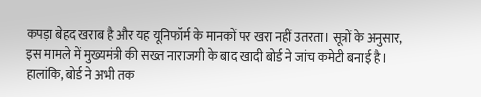कपड़ा बेहद खराब है और यह यूनिफॉर्म के मानकों पर खरा नहीं उतरता। सूत्रों के अनुसार, इस मामले में मुख्यमंत्री की सख्त नाराजगी के बाद खादी बोर्ड ने जांच कमेटी बनाई है। हालांकि, बोर्ड ने अभी तक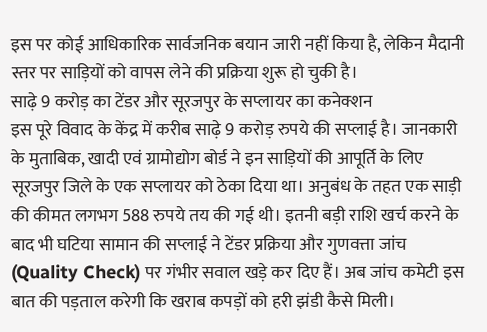इस पर कोई आधिकारिक सार्वजनिक बयान जारी नहीं किया है, लेकिन मैदानी स्तर पर साड़ियों को वापस लेने की प्रक्रिया शुरू हो चुकी है।
साढ़े 9 करोड़ का टेंडर और सूरजपुर के सप्लायर का कनेक्शन
इस पूरे विवाद के केंद्र में करीब साढ़े 9 करोड़ रुपये की सप्लाई है। जानकारी के मुताबिक, खादी एवं ग्रामोद्योग बोर्ड ने इन साड़ियों की आपूर्ति के लिए सूरजपुर जिले के एक सप्लायर को ठेका दिया था। अनुबंध के तहत एक साड़ी की कीमत लगभग 588 रुपये तय की गई थी। इतनी बड़ी राशि खर्च करने के बाद भी घटिया सामान की सप्लाई ने टेंडर प्रक्रिया और गुणवत्ता जांच (Quality Check) पर गंभीर सवाल खड़े कर दिए हैं। अब जांच कमेटी इस बात की पड़ताल करेगी कि खराब कपड़ों को हरी झंडी कैसे मिली।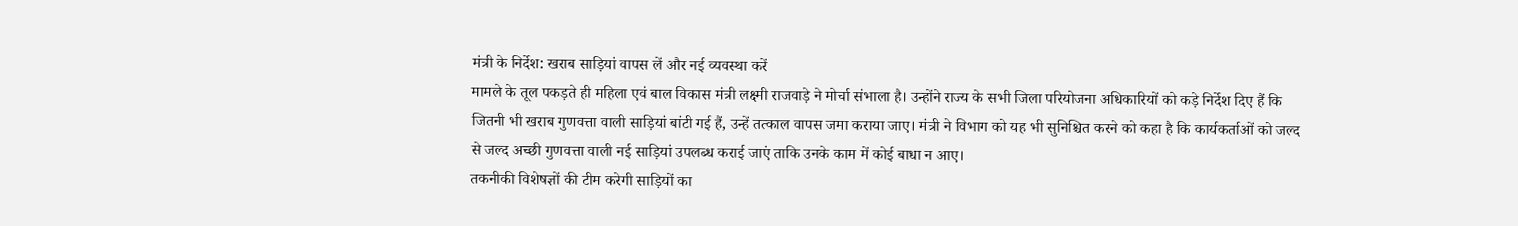मंत्री के निर्देश: खराब साड़ियां वापस लें और नई व्यवस्था करें
मामले के तूल पकड़ते ही महिला एवं बाल विकास मंत्री लक्ष्मी राजवाड़े ने मोर्चा संभाला है। उन्होंने राज्य के सभी जिला परियोजना अधिकारियों को कड़े निर्देश दिए हैं कि जितनी भी खराब गुणवत्ता वाली साड़ियां बांटी गई हैं, उन्हें तत्काल वापस जमा कराया जाए। मंत्री ने विभाग को यह भी सुनिश्चित करने को कहा है कि कार्यकर्ताओं को जल्द से जल्द अच्छी गुणवत्ता वाली नई साड़ियां उपलब्ध कराई जाएं ताकि उनके काम में कोई बाधा न आए।
तकनीकी विशेषज्ञों की टीम करेगी साड़ियों का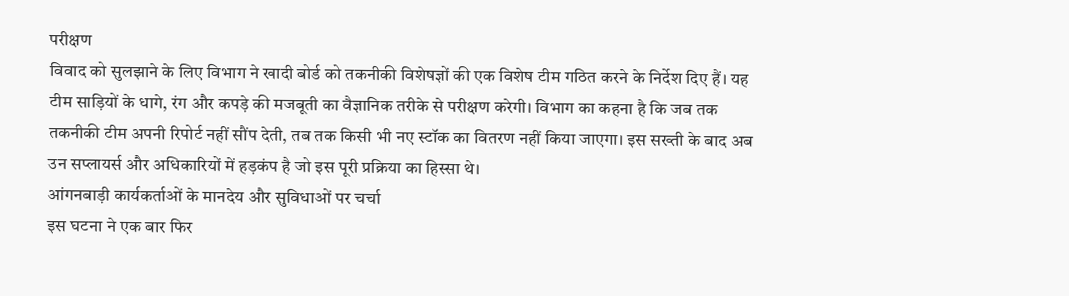परीक्षण
विवाद को सुलझाने के लिए विभाग ने खादी बोर्ड को तकनीकी विशेषज्ञों की एक विशेष टीम गठित करने के निर्देश दिए हैं। यह टीम साड़ियों के धागे, रंग और कपड़े की मजबूती का वैज्ञानिक तरीके से परीक्षण करेगी। विभाग का कहना है कि जब तक तकनीकी टीम अपनी रिपोर्ट नहीं सौंप देती, तब तक किसी भी नए स्टॉक का वितरण नहीं किया जाएगा। इस सख्ती के बाद अब उन सप्लायर्स और अधिकारियों में हड़कंप है जो इस पूरी प्रक्रिया का हिस्सा थे।
आंगनबाड़ी कार्यकर्ताओं के मानदेय और सुविधाओं पर चर्चा
इस घटना ने एक बार फिर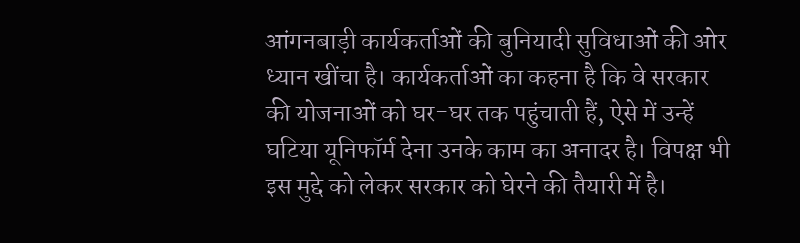आंगनबाड़ी कार्यकर्ताओं की बुनियादी सुविधाओं की ओर ध्यान खींचा है। कार्यकर्ताओं का कहना है कि वे सरकार की योजनाओं को घर-घर तक पहुंचाती हैं, ऐसे में उन्हें घटिया यूनिफॉर्म देना उनके काम का अनादर है। विपक्ष भी इस मुद्दे को लेकर सरकार को घेरने की तैयारी में है।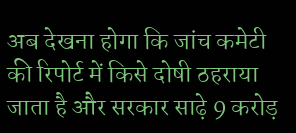अब देखना होगा कि जांच कमेटी की रिपोर्ट में किसे दोषी ठहराया जाता है और सरकार साढ़े 9 करोड़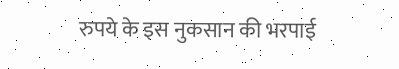रुपये के इस नुकसान की भरपाई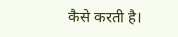कैसे करती है।